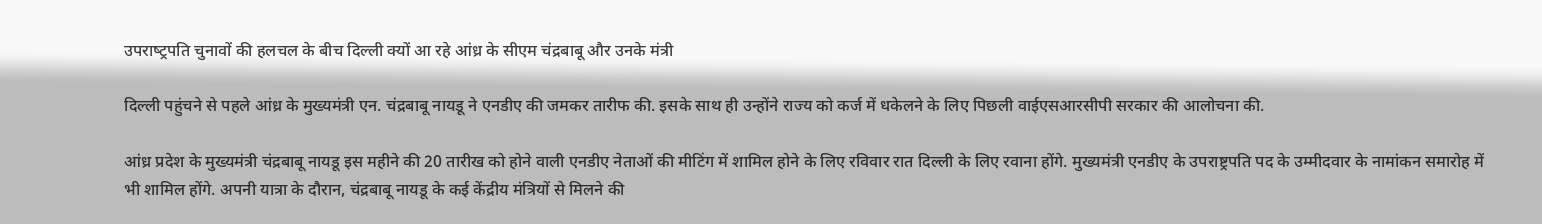उपराष्‍ट्रपति चुनावों की हलचल के बीच दिल्‍ली क्‍यों आ रहे आंध्र के सीएम चंद्रबाबू और उनके मंत्री

दिल्‍ली पहुंचने से पहले आंध्र के मुख्यमंत्री एन. चंद्रबाबू नायडू ने एनडीए की जमकर तारीफ की. इसके साथ ही उन्‍होंने राज्य को कर्ज में धकेलने के लिए पिछली वाईएसआरसीपी सरकार की आलोचना की.

आंध्र प्रदेश के मुख्यमंत्री चंद्रबाबू नायडू इस महीने की 20 तारीख को होने वाली एनडीए नेताओं की मीटिंग में शामिल होने के लिए रविवार रात दिल्ली के लिए रवाना होंगे. मुख्यमंत्री एनडीए के उपराष्ट्रपति पद के उम्मीदवार के नामांकन समारोह में भी शामिल होंगे. अपनी यात्रा के दौरान, चंद्रबाबू नायडू के कई केंद्रीय मंत्रियों से मिलने की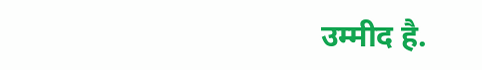उम्मीद है.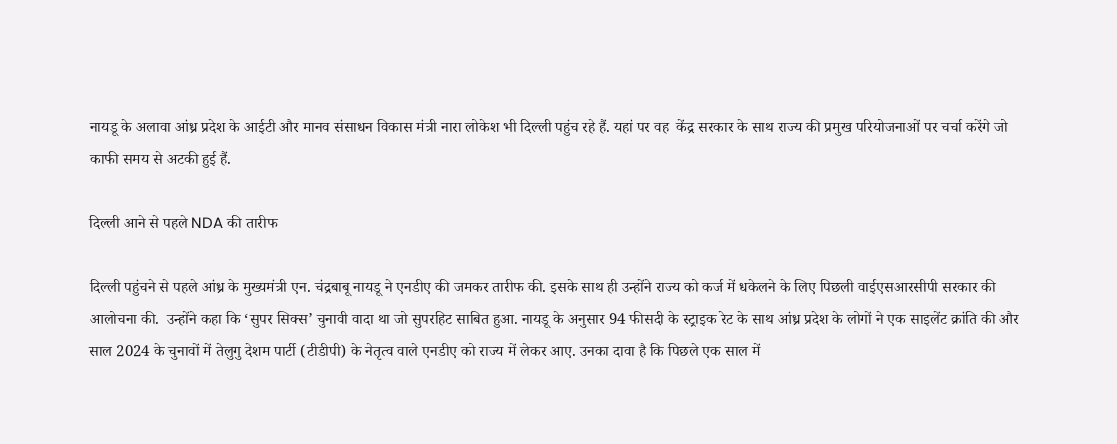नायडू के अलावा आंध्र प्रदेश के आईटी और मानव संसाधन विकास मंत्री नारा लोकेश भी दिल्‍ली पहुंच रहे हैं. यहां पर वह‍  केंद्र सरकार के साथ राज्य की प्रमुख परियोजनाओं पर चर्चा करेंगे जो काफी समय से अटकी हुई हैं.

दिल्‍ली आने से पहले NDA की तारीफ

दिल्‍ली पहुंचने से पहले आंध्र के मुख्यमंत्री एन. चंद्रबाबू नायडू ने एनडीए की जमकर तारीफ की. इसके साथ ही उन्‍होंने राज्य को कर्ज में धकेलने के लिए पिछली वाईएसआरसीपी सरकार की आलोचना की.  उन्‍होंने कहा कि ‘सुपर सिक्स’ चुनावी वादा था जो सुपरहिट साबित हुआ. नायडू के अनुसार 94 फीसदी के स्ट्राइक रेट के साथ आंध्र प्रदेश के लोगों ने एक साइलेंट क्रांति की और साल 2024 के चुनावों में तेलुगु देशम पार्टी (टीडीपी) के नेतृत्व वाले एनडीए को राज्य में लेकर आए. उनका दावा है कि पिछले एक साल में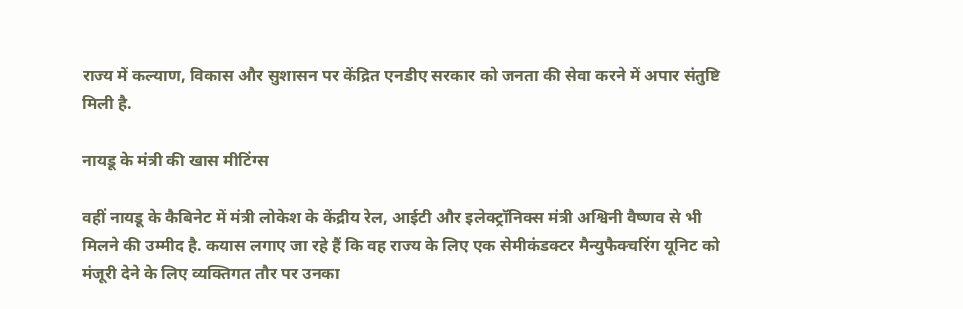राज्‍य में कल्याण, विकास और सुशासन पर केंद्रित एनडीए सरकार को जनता की सेवा करने में अपार संतुष्टि मिली है.

नायडू के मंत्री की खास मीटिंग्‍स

वहीं नायडू के कैबिनेट में मंत्री लोकेश के केंद्रीय रेल, आईटी और इलेक्ट्रॉनिक्स मंत्री अश्विनी वैष्णव से भी मिलने की उम्‍मीद है. कयास लगाए जा रहे हैं कि वह राज्य के लिए एक सेमीकंडक्टर मैन्‍युफैक्‍चरिंग यूनिट को मंजूरी देने के लिए व्यक्तिगत तौर पर उनका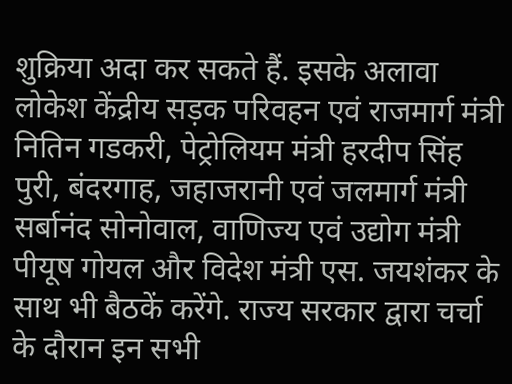शुक्रिया अदा कर सकते हैं. इसके अलावा लोकेश केंद्रीय सड़क परिवहन एवं राजमार्ग मंत्री नितिन गडकरी, पेट्रोलियम मंत्री हरदीप सिंह पुरी, बंदरगाह, जहाजरानी एवं जलमार्ग मंत्री सर्बानंद सोनोवाल, वाणिज्य एवं उद्योग मंत्री पीयूष गोयल और विदेश मंत्री एस. जयशंकर के साथ भी बैठकें करेंगे. राज्य सरकार द्वारा चर्चा के दौरान इन सभी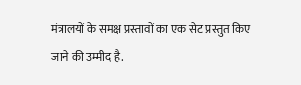मंत्रालयों के समक्ष प्रस्तावों का एक सेट प्रस्तुत किए जाने की उम्मीद है.